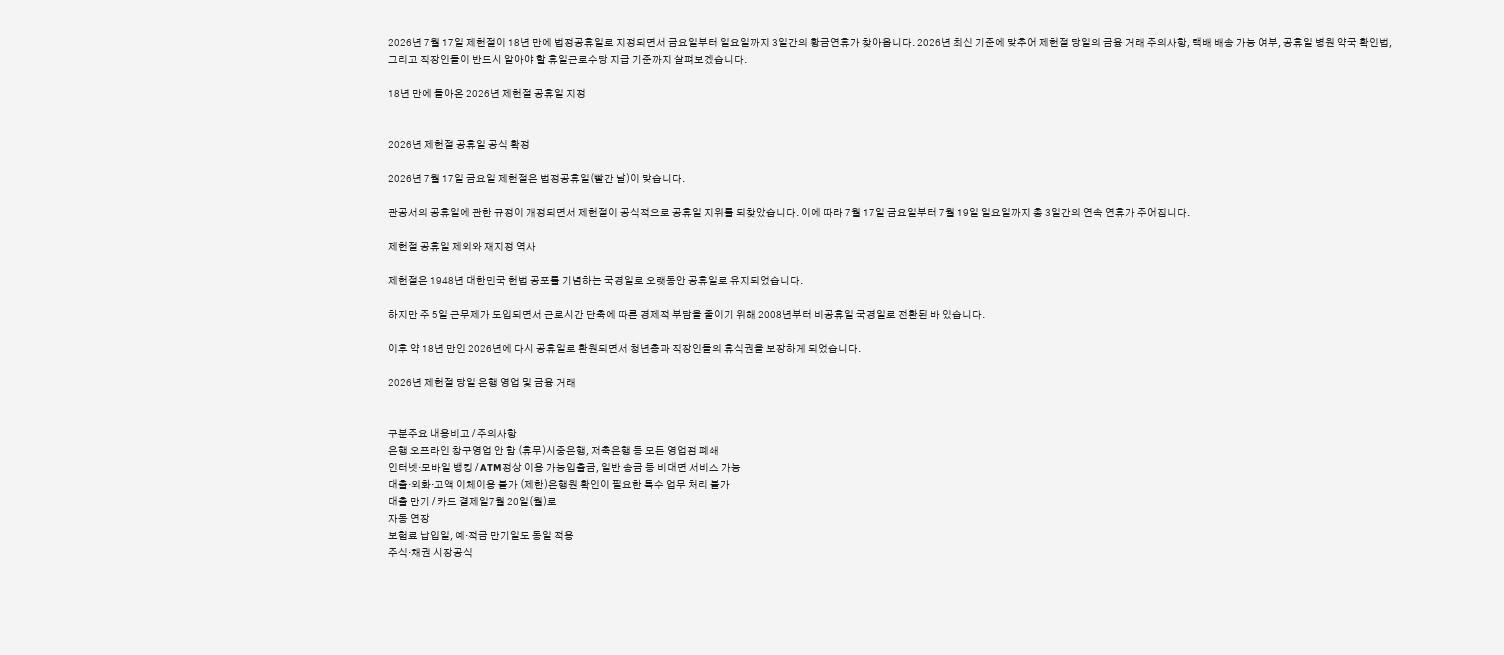2026년 7월 17일 제헌절이 18년 만에 법정공휴일로 지정되면서 금요일부터 일요일까지 3일간의 황금연휴가 찾아옵니다. 2026년 최신 기준에 맞추어 제헌절 당일의 금융 거래 주의사항, 택배 배송 가능 여부, 공휴일 병원 약국 확인법, 그리고 직장인들이 반드시 알아야 할 휴일근로수당 지급 기준까지 살펴보겠습니다.

18년 만에 돌아온 2026년 제헌절 공휴일 지정


2026년 제헌절 공휴일 공식 확정

2026년 7월 17일 금요일 제헌절은 법정공휴일(빨간 날)이 맞습니다.

관공서의 공휴일에 관한 규정이 개정되면서 제헌절이 공식적으로 공휴일 지위를 되찾았습니다. 이에 따라 7월 17일 금요일부터 7월 19일 일요일까지 총 3일간의 연속 연휴가 주어집니다.

제헌절 공휴일 제외와 재지정 역사

제헌절은 1948년 대한민국 헌법 공포를 기념하는 국경일로 오랫동안 공휴일로 유지되었습니다.

하지만 주 5일 근무제가 도입되면서 근로시간 단축에 따른 경제적 부담을 줄이기 위해 2008년부터 비공휴일 국경일로 전환된 바 있습니다.

이후 약 18년 만인 2026년에 다시 공휴일로 환원되면서 청년층과 직장인들의 휴식권을 보장하게 되었습니다.

2026년 제헌절 당일 은행 영업 및 금융 거래


구분주요 내용비고 / 주의사항
은행 오프라인 창구영업 안 함 (휴무)시중은행, 저축은행 등 모든 영업점 폐쇄
인터넷·모바일 뱅킹 / ATM정상 이용 가능입출금, 일반 송금 등 비대면 서비스 가능
대출·외화·고액 이체이용 불가 (제한)은행원 확인이 필요한 특수 업무 처리 불가
대출 만기 / 카드 결제일7월 20일(월)로
자동 연장
보험료 납입일, 예·적금 만기일도 동일 적용
주식·채권 시장공식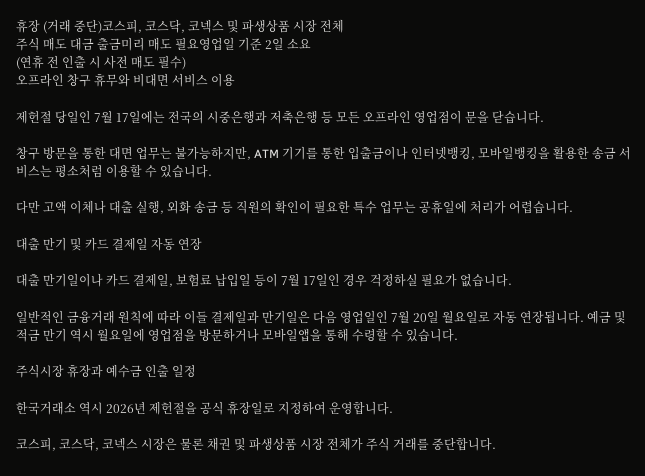휴장 (거래 중단)코스피, 코스닥, 코넥스 및 파생상품 시장 전체
주식 매도 대금 출금미리 매도 필요영업일 기준 2일 소요
(연휴 전 인출 시 사전 매도 필수)
오프라인 창구 휴무와 비대면 서비스 이용

제헌절 당일인 7월 17일에는 전국의 시중은행과 저축은행 등 모든 오프라인 영업점이 문을 닫습니다.

창구 방문을 통한 대면 업무는 불가능하지만, ATM 기기를 통한 입출금이나 인터넷뱅킹, 모바일뱅킹을 활용한 송금 서비스는 평소처럼 이용할 수 있습니다.

다만 고액 이체나 대출 실행, 외화 송금 등 직원의 확인이 필요한 특수 업무는 공휴일에 처리가 어렵습니다.

대출 만기 및 카드 결제일 자동 연장

대출 만기일이나 카드 결제일, 보험료 납입일 등이 7월 17일인 경우 걱정하실 필요가 없습니다.

일반적인 금융거래 원칙에 따라 이들 결제일과 만기일은 다음 영업일인 7월 20일 월요일로 자동 연장됩니다. 예금 및 적금 만기 역시 월요일에 영업점을 방문하거나 모바일앱을 통해 수령할 수 있습니다.

주식시장 휴장과 예수금 인출 일정

한국거래소 역시 2026년 제헌절을 공식 휴장일로 지정하여 운영합니다.

코스피, 코스닥, 코넥스 시장은 물론 채권 및 파생상품 시장 전체가 주식 거래를 중단합니다.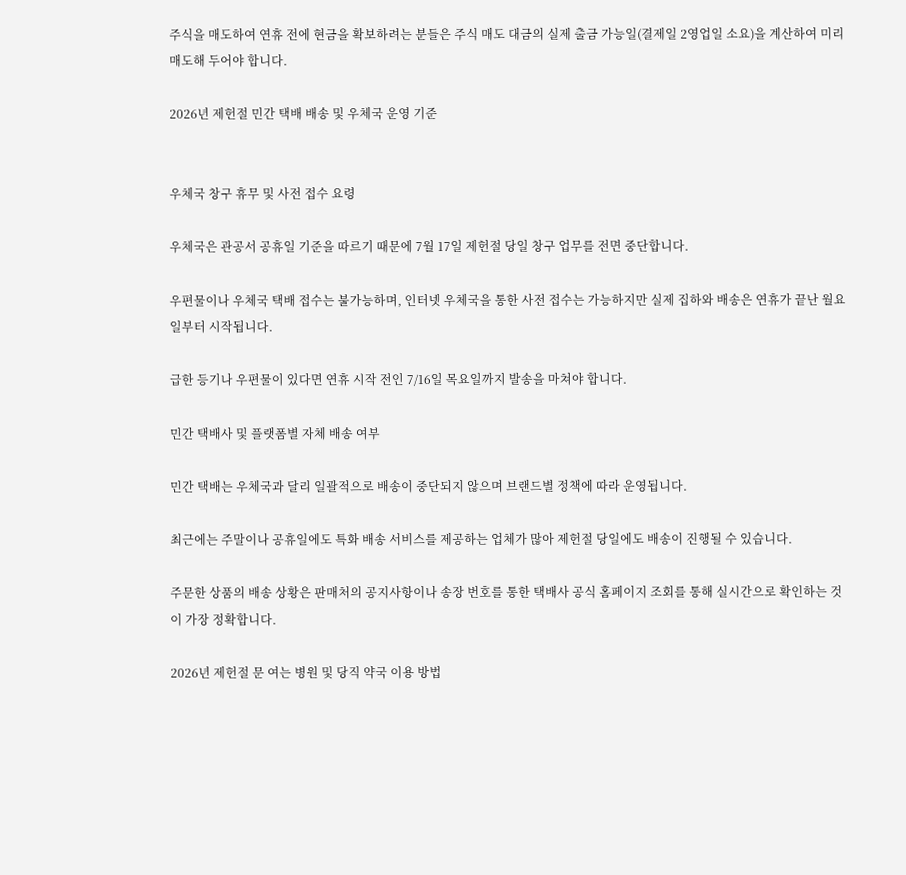주식을 매도하여 연휴 전에 현금을 확보하려는 분들은 주식 매도 대금의 실제 출금 가능일(결제일 2영업일 소요)을 계산하여 미리 매도해 두어야 합니다.

2026년 제헌절 민간 택배 배송 및 우체국 운영 기준


우체국 창구 휴무 및 사전 접수 요령

우체국은 관공서 공휴일 기준을 따르기 때문에 7월 17일 제헌절 당일 창구 업무를 전면 중단합니다.

우편물이나 우체국 택배 접수는 불가능하며, 인터넷 우체국을 통한 사전 접수는 가능하지만 실제 집하와 배송은 연휴가 끝난 월요일부터 시작됩니다.

급한 등기나 우편물이 있다면 연휴 시작 전인 7/16일 목요일까지 발송을 마쳐야 합니다.

민간 택배사 및 플랫폼별 자체 배송 여부

민간 택배는 우체국과 달리 일괄적으로 배송이 중단되지 않으며 브랜드별 정책에 따라 운영됩니다.

최근에는 주말이나 공휴일에도 특화 배송 서비스를 제공하는 업체가 많아 제헌절 당일에도 배송이 진행될 수 있습니다.

주문한 상품의 배송 상황은 판매처의 공지사항이나 송장 번호를 통한 택배사 공식 홈페이지 조회를 통해 실시간으로 확인하는 것이 가장 정확합니다.

2026년 제헌절 문 여는 병원 및 당직 약국 이용 방법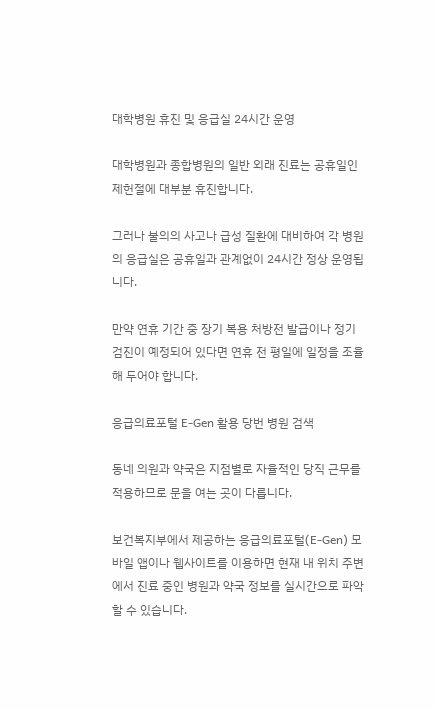대학병원 휴진 및 응급실 24시간 운영

대학병원과 종합병원의 일반 외래 진료는 공휴일인 제헌절에 대부분 휴진합니다.

그러나 불의의 사고나 급성 질환에 대비하여 각 병원의 응급실은 공휴일과 관계없이 24시간 정상 운영됩니다.

만약 연휴 기간 중 장기 복용 처방전 발급이나 정기 검진이 예정되어 있다면 연휴 전 평일에 일정을 조율해 두어야 합니다.

응급의료포털 E-Gen 활용 당번 병원 검색

동네 의원과 약국은 지점별로 자율적인 당직 근무를 적용하므로 문을 여는 곳이 다릅니다.

보건복지부에서 제공하는 응급의료포털(E-Gen) 모바일 앱이나 웹사이트를 이용하면 현재 내 위치 주변에서 진료 중인 병원과 약국 정보를 실시간으로 파악할 수 있습니다.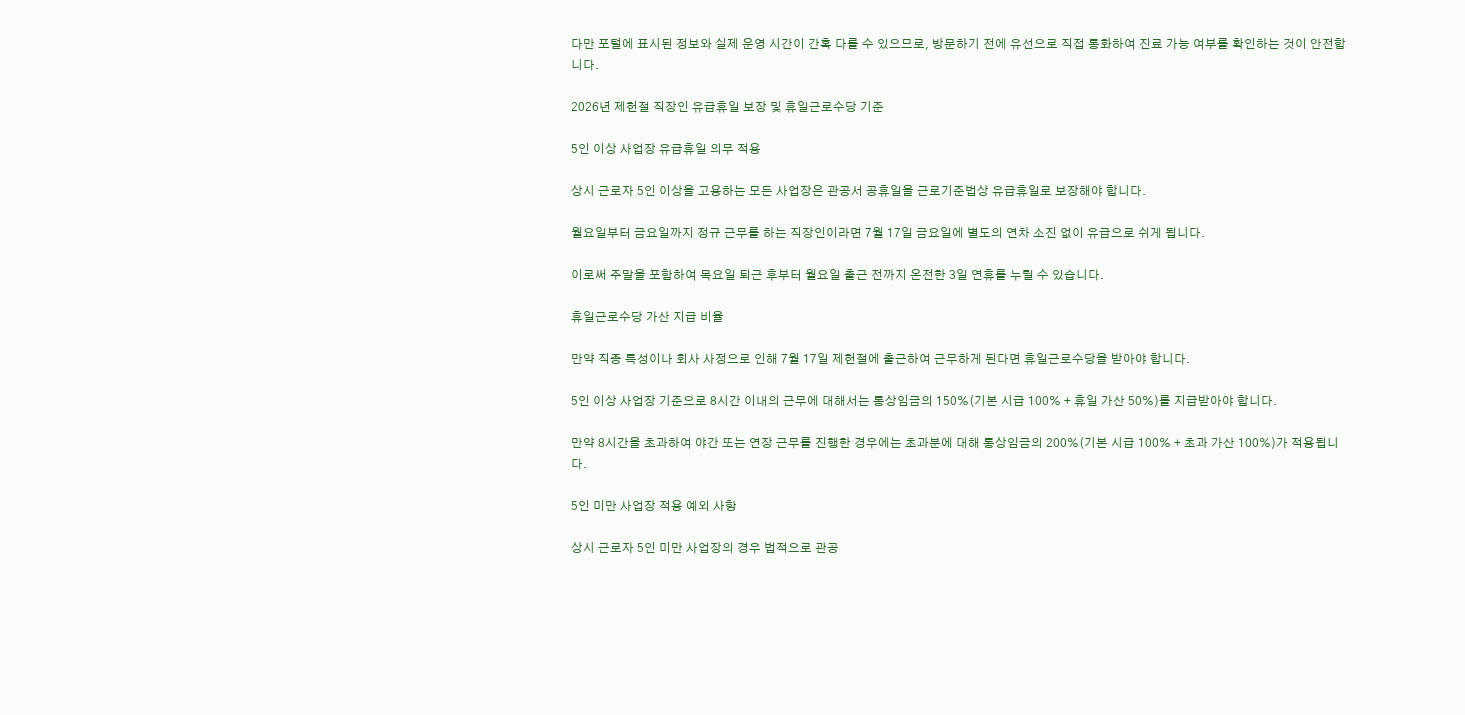다만 포털에 표시된 정보와 실제 운영 시간이 간혹 다를 수 있으므로, 방문하기 전에 유선으로 직접 통화하여 진료 가능 여부를 확인하는 것이 안전합니다.

2026년 제헌절 직장인 유급휴일 보장 및 휴일근로수당 기준

5인 이상 사업장 유급휴일 의무 적용

상시 근로자 5인 이상을 고용하는 모든 사업장은 관공서 공휴일을 근로기준법상 유급휴일로 보장해야 합니다.

월요일부터 금요일까지 정규 근무를 하는 직장인이라면 7월 17일 금요일에 별도의 연차 소진 없이 유급으로 쉬게 됩니다.

이로써 주말을 포함하여 목요일 퇴근 후부터 월요일 출근 전까지 온전한 3일 연휴를 누릴 수 있습니다.

휴일근로수당 가산 지급 비율

만약 직종 특성이나 회사 사정으로 인해 7월 17일 제헌절에 출근하여 근무하게 된다면 휴일근로수당을 받아야 합니다.

5인 이상 사업장 기준으로 8시간 이내의 근무에 대해서는 통상임금의 150%(기본 시급 100% + 휴일 가산 50%)를 지급받아야 합니다.

만약 8시간을 초과하여 야간 또는 연장 근무를 진행한 경우에는 초과분에 대해 통상임금의 200%(기본 시급 100% + 초과 가산 100%)가 적용됩니다.

5인 미만 사업장 적용 예외 사항

상시 근로자 5인 미만 사업장의 경우 법적으로 관공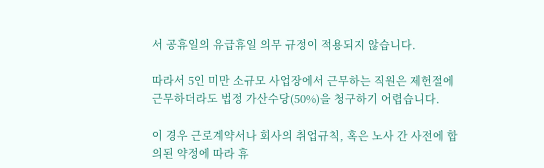서 공휴일의 유급휴일 의무 규정이 적용되지 않습니다.

따라서 5인 미만 소규모 사업장에서 근무하는 직원은 제헌절에 근무하더라도 법정 가산수당(50%)을 청구하기 어렵습니다.

이 경우 근로계약서나 회사의 취업규칙, 혹은 노사 간 사전에 합의된 약정에 따라 휴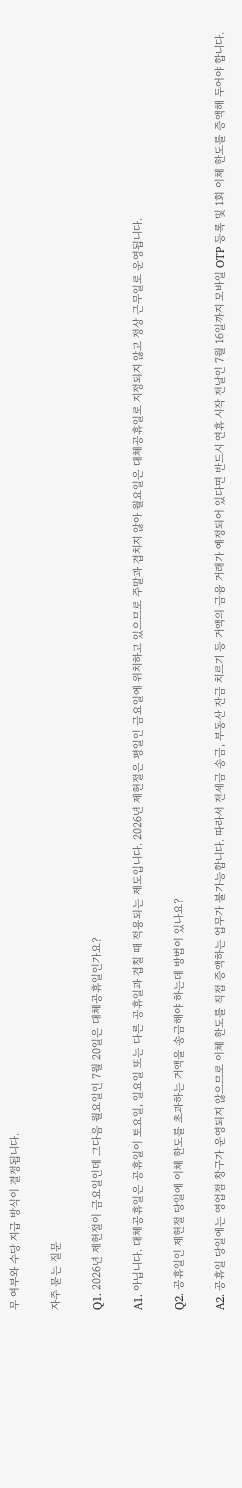무 여부와 수당 지급 방식이 결정됩니다.

자주 묻는 질문

Q1. 2026년 제헌절이 금요일인데 그다음 월요일인 7월 20일은 대체공휴일인가요?

A1. 아닙니다. 대체공휴일은 공휴일이 토요일, 일요일 또는 다른 공휴일과 겹칠 때 적용되는 제도입니다. 2026년 제헌절은 평일인 금요일에 위치하고 있으므로 주말과 겹치지 않아 월요일은 대체공휴일로 지정되지 않고 정상 근무일로 운영됩니다.

Q2. 공휴일인 제헌절 당일에 이체 한도를 초과하는 거액을 송금해야 하는데 방법이 있나요?

A2. 공휴일 당일에는 영업점 창구가 운영되지 않으므로 이체 한도를 직접 증액하는 업무가 불가능합니다. 따라서 전세금 송금, 부동산 잔금 치르기 등 거액의 금융 거래가 예정되어 있다면 반드시 연휴 시작 전날인 7월 16일까지 모바일 OTP 등록 및 1회 이체 한도를 증액해 두어야 합니다.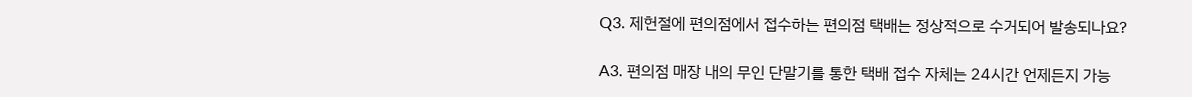Q3. 제헌절에 편의점에서 접수하는 편의점 택배는 정상적으로 수거되어 발송되나요?

A3. 편의점 매장 내의 무인 단말기를 통한 택배 접수 자체는 24시간 언제든지 가능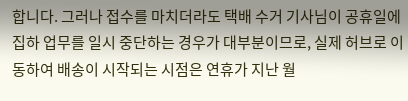합니다. 그러나 접수를 마치더라도 택배 수거 기사님이 공휴일에 집하 업무를 일시 중단하는 경우가 대부분이므로, 실제 허브로 이동하여 배송이 시작되는 시점은 연휴가 지난 월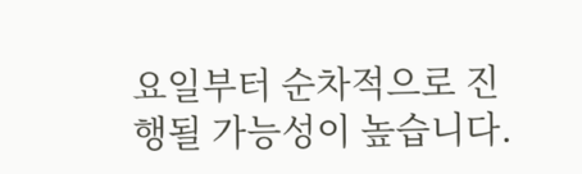요일부터 순차적으로 진행될 가능성이 높습니다.